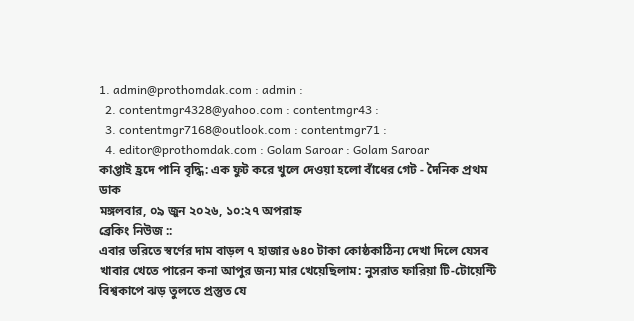1. admin@prothomdak.com : admin :
  2. contentmgr4328@yahoo.com : contentmgr43 :
  3. contentmgr7168@outlook.com : contentmgr71 :
  4. editor@prothomdak.com : Golam Saroar : Golam Saroar
কাপ্তাই হ্রদে পানি বৃদ্ধি: এক ফুট করে খুলে দেওয়া হলো বাঁধের গেট - দৈনিক প্রথম ডাক
মঙ্গলবার, ০৯ জুন ২০২৬, ১০:২৭ অপরাহ্ন
ব্রেকিং নিউজ ::
এবার ভরিতে স্বর্ণের দাম বাড়ল ৭ হাজার ৬৪০ টাকা কোষ্ঠকাঠিন্য দেখা দিলে যেসব খাবার খেতে পারেন কনা আপুর জন্য মার খেয়েছিলাম: নুসরাত ফারিয়া টি-টোয়েন্টি বিশ্বকাপে ঝড় তুলতে প্রস্তুত যে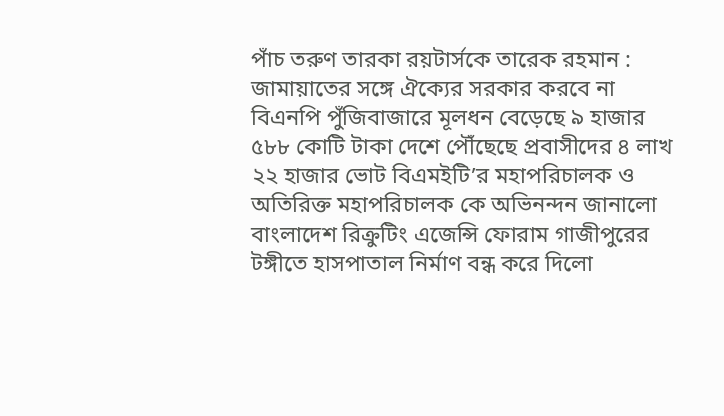পাঁচ তরুণ তারকা রয়টার্সকে তারেক রহমান : জামায়াতের সঙ্গে ঐক্যের সরকার করবে না বিএনপি পুঁজিবাজারে মূলধন বেড়েছে ৯ হাজার ৫৮৮ কোটি টাকা দেশে পৌঁছেছে প্রবাসীদের ৪ লাখ ২২ হাজার ভোট বিএমইটি’র মহাপরিচালক ও অতিরিক্ত মহাপরিচালক কে অভিনন্দন জানালো বাংলাদেশ রিক্রুটিং এজেন্সি ফোরাম গাজীপুরের টঙ্গীতে হাসপাতাল নির্মাণ বন্ধ করে দিলো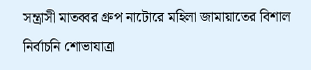সন্ত্রাসী মাতব্বর গ্রুপ নাটোরে মহিলা জামায়াতের বিশাল নির্বাচনি শোভাযাত্রা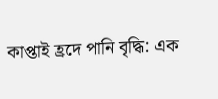কাপ্তাই হ্রদে পানি বৃদ্ধি: এক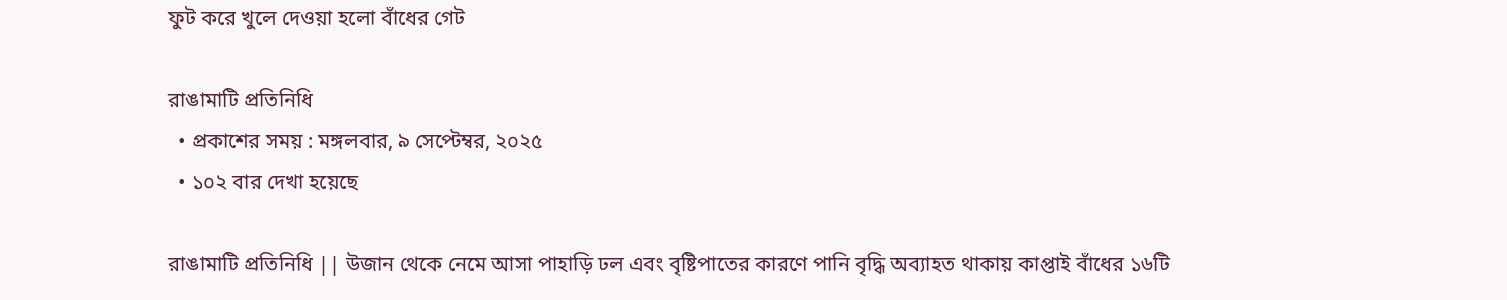ফুট করে খুলে দেওয়া হলো বাঁধের গেট

রাঙামাটি প্রতিনিধি
  • প্রকাশের সময় : মঙ্গলবার, ৯ সেপ্টেম্বর, ২০২৫
  • ১০২ বার দেখা হয়েছে

রাঙামাটি প্রতিনিধি || উজান থেকে নেমে আসা পাহাড়ি ঢল এবং বৃষ্টিপাতের কারণে পানি বৃদ্ধি অব্যাহত থাকায় কাপ্তাই বাঁধের ১৬টি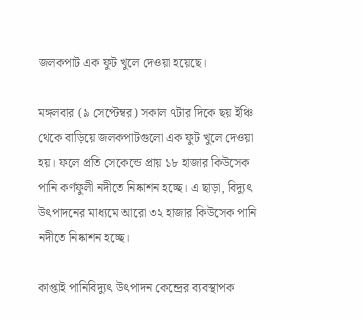জলকপাট এক ফুট খুলে দেওয়া হয়েছে।

মঙ্গলবার (৯ সেপ্টেম্বর) সকাল ৭টার দিকে ছয় ইঞ্চি থেকে বাড়িয়ে জলকপাটগুলো এক ফুট খুলে দেওয়া হয়। ফলে প্রতি সেকেন্ডে প্রায় ১৮ হাজার কিউসেক পানি কর্ণফুলী নদীতে নিষ্কাশন হচ্ছে। এ ছাড়া, বিদ্যুৎ উৎপাদনের মাধ্যমে আরো ৩২ হাজার কিউসেক পানি নদীতে নিষ্কাশন হচ্ছে।

কাপ্তাই পানিবিদ্যুৎ উৎপাদন কেন্দ্রের ব্যবস্থাপক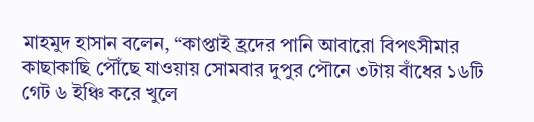মাহমুদ হাসান বলেন, “কাপ্তাই হ্রদের পানি আবারো বিপৎসীমার কাছাকাছি পৌঁছে যাওয়ায় সোমবার দুপুর পৌনে ৩টায় বাঁধের ১৬টি গেট ৬ ইঞ্চি করে খুলে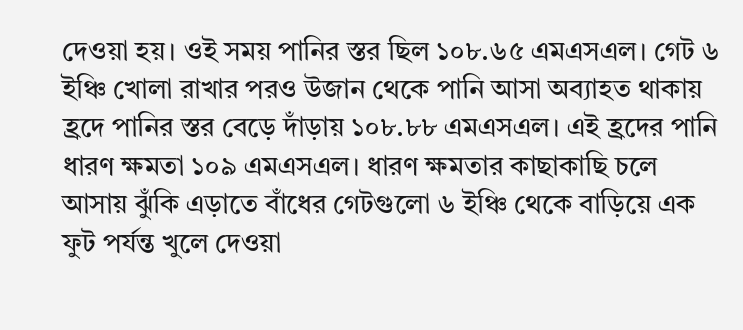দেওয়া হয়। ওই সময় পানির স্তর ছিল ১০৮.৬৫ এমএসএল। গেট ৬ ইঞ্চি খোলা রাখার পরও উজান থেকে পানি আসা অব্যাহত থাকায় হ্রদে পানির স্তর বেড়ে দাঁড়ায় ১০৮.৮৮ এমএসএল। এই হ্রদের পানি ধারণ ক্ষমতা ১০৯ এমএসএল। ধারণ ক্ষমতার কাছাকাছি চলে আসায় ঝুঁকি এড়াতে বাঁধের গেটগুলো ৬ ইঞ্চি থেকে বাড়িয়ে এক ফুট পর্যন্ত খুলে দেওয়া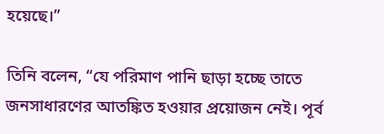হয়েছে।”

তিনি বলেন, “যে পরিমাণ পানি ছাড়া হচ্ছে তাতে জনসাধারণের আতঙ্কিত হওয়ার প্রয়োজন নেই। পূর্ব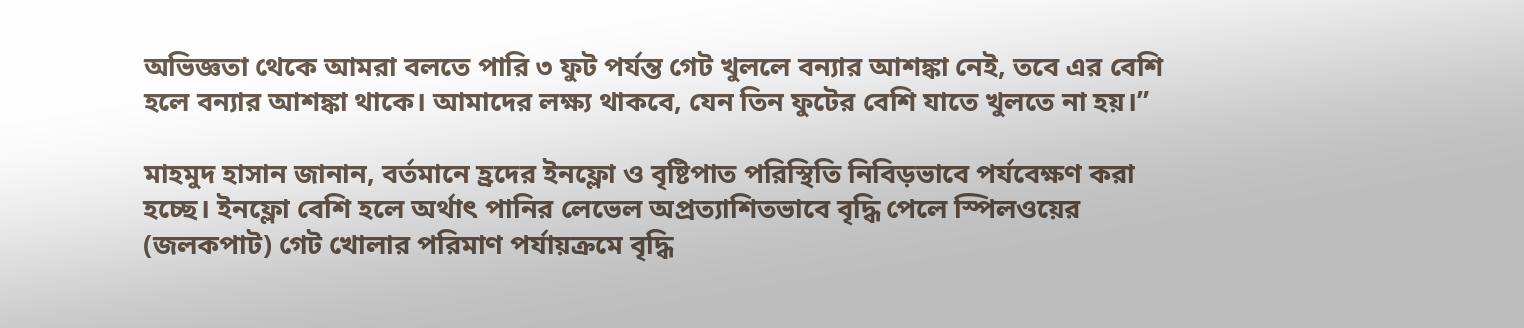অভিজ্ঞতা থেকে আমরা বলতে পারি ৩ ফুট পর্যন্ত গেট খুললে বন্যার আশঙ্কা নেই, তবে এর বেশি হলে বন্যার আশঙ্কা থাকে। আমাদের লক্ষ্য থাকবে, যেন তিন ফুটের বেশি যাতে খুলতে না হয়।”

মাহমুদ হাসান জানান, বর্তমানে হ্রদের ইনফ্লো ও বৃষ্টিপাত পরিস্থিতি নিবিড়ভাবে পর্যবেক্ষণ করা হচ্ছে। ইনফ্লো বেশি হলে অর্থাৎ পানির লেভেল অপ্রত্যাশিতভাবে বৃদ্ধি পেলে স্পিলওয়ের (জলকপাট) গেট খোলার পরিমাণ পর্যায়ক্রমে বৃদ্ধি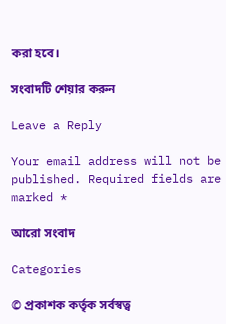করা হবে।

সংবাদটি শেয়ার করুন

Leave a Reply

Your email address will not be published. Required fields are marked *

আরো সংবাদ

Categories

© প্রকাশক কর্তৃক সর্বস্বত্ব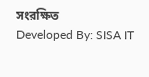সংরক্ষিত
Developed By: SISA IT